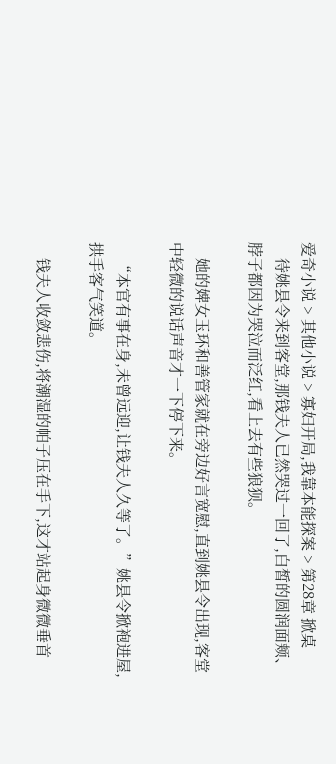爱奇小说 > 其他小说 > 寡妇开局,我靠本能探案 > 第28章 掀桌
    待姚县令来到客堂,那钱夫人已然哭过一回了,白皙的圆润面颊、脖子都因为哭泣而泛红,看上去有些狼狈。

    她的婢女玉环和善管家就在旁边好言宽慰,直到姚县令出现,客堂中轻微的说话声音才一下停下来。

    “本官有事在身,未曾远迎,让钱夫人久等了。”姚县令掀袍进屋,拱手客气笑道。

    钱夫人收敛悲伤,将潮湿的帕子压在手下,这才站起身微微垂首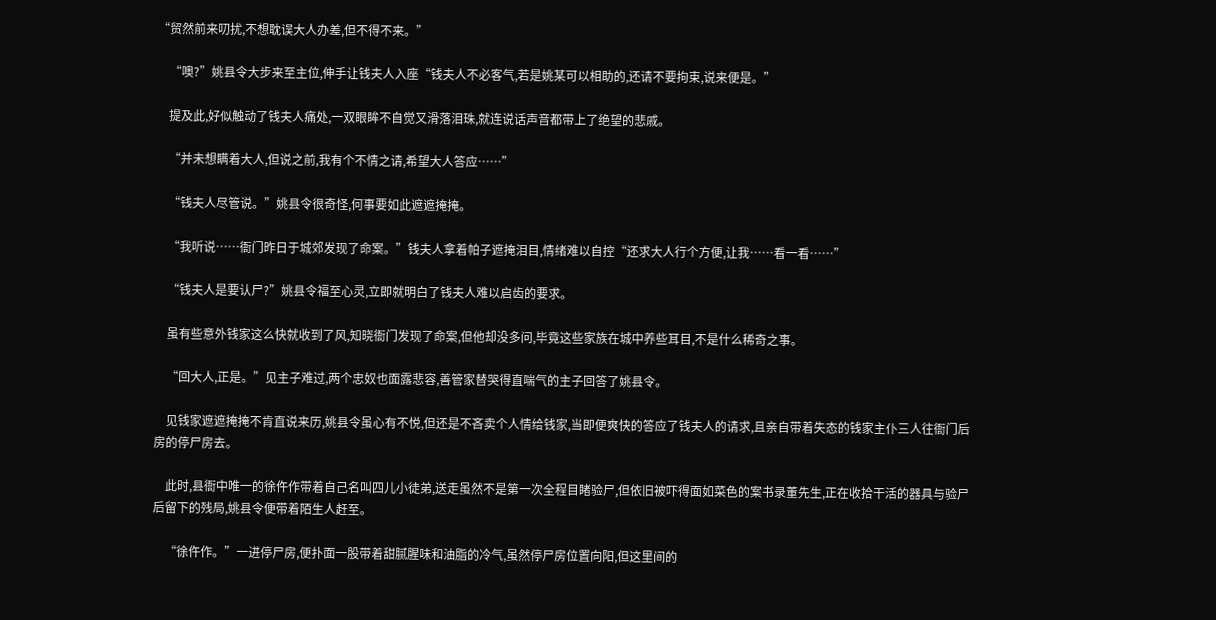“贸然前来叨扰,不想耽误大人办差,但不得不来。”

    “噢?”姚县令大步来至主位,伸手让钱夫人入座“钱夫人不必客气,若是姚某可以相助的,还请不要拘束,说来便是。”

    提及此,好似触动了钱夫人痛处,一双眼眸不自觉又滑落泪珠,就连说话声音都带上了绝望的悲戚。

    “并未想瞒着大人,但说之前,我有个不情之请,希望大人答应……”

    “钱夫人尽管说。”姚县令很奇怪,何事要如此遮遮掩掩。

    “我听说……衙门昨日于城郊发现了命案。”钱夫人拿着帕子遮掩泪目,情绪难以自控“还求大人行个方便,让我……看一看……”

    “钱夫人是要认尸?”姚县令福至心灵,立即就明白了钱夫人难以启齿的要求。

    虽有些意外钱家这么快就收到了风,知晓衙门发现了命案,但他却没多问,毕竟这些家族在城中养些耳目,不是什么稀奇之事。

    “回大人,正是。”见主子难过,两个忠奴也面露悲容,善管家替哭得直喘气的主子回答了姚县令。

    见钱家遮遮掩掩不肯直说来历,姚县令虽心有不悦,但还是不吝卖个人情给钱家,当即便爽快的答应了钱夫人的请求,且亲自带着失态的钱家主仆三人往衙门后房的停尸房去。

    此时,县衙中唯一的徐仵作带着自己名叫四儿小徒弟,送走虽然不是第一次全程目睹验尸,但依旧被吓得面如菜色的案书录董先生,正在收拾干活的器具与验尸后留下的残局,姚县令便带着陌生人赶至。

    “徐仵作。”一进停尸房,便扑面一股带着甜腻腥味和油脂的冷气,虽然停尸房位置向阳,但这里间的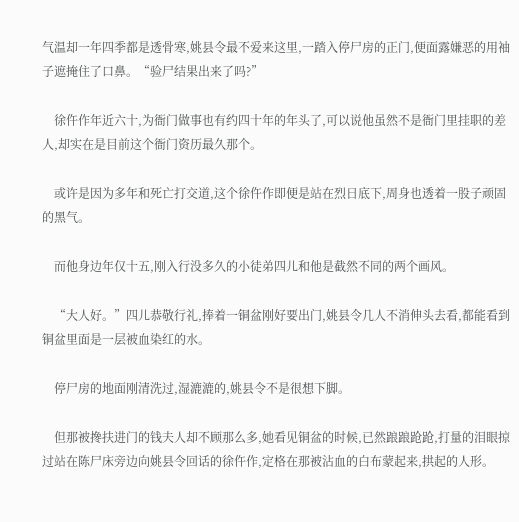气温却一年四季都是透骨寒,姚县令最不爱来这里,一踏入停尸房的正门,便面露嫌恶的用袖子遮掩住了口鼻。“验尸结果出来了吗?”

    徐仵作年近六十,为衙门做事也有约四十年的年头了,可以说他虽然不是衙门里挂职的差人,却实在是目前这个衙门资历最久那个。

    或许是因为多年和死亡打交道,这个徐仵作即便是站在烈日底下,周身也透着一股子顽固的黑气。

    而他身边年仅十五,刚入行没多久的小徒弟四儿和他是截然不同的两个画风。

    “大人好。”四儿恭敬行礼,捧着一铜盆刚好要出门,姚县令几人不消伸头去看,都能看到铜盆里面是一层被血染红的水。

    停尸房的地面刚清洗过,湿漉漉的,姚县令不是很想下脚。

    但那被搀扶进门的钱夫人却不顾那么多,她看见铜盆的时候,已然踉踉跄跄,打量的泪眼掠过站在陈尸床旁边向姚县令回话的徐仵作,定格在那被沾血的白布蒙起来,拱起的人形。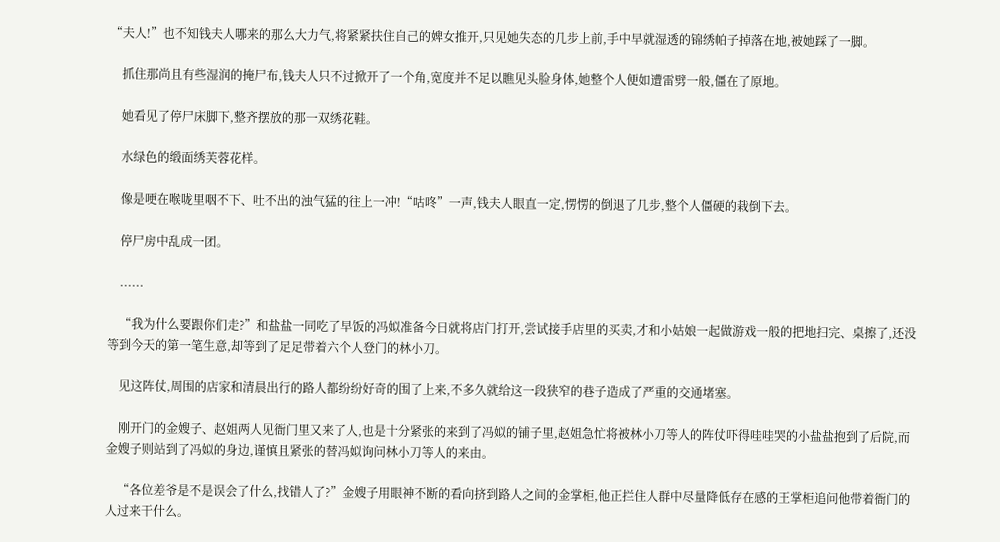“夫人!”也不知钱夫人哪来的那么大力气,将紧紧扶住自己的婢女推开,只见她失态的几步上前,手中早就湿透的锦绣帕子掉落在地,被她踩了一脚。

    抓住那尚且有些湿润的掩尸布,钱夫人只不过掀开了一个角,宽度并不足以瞧见头脸身体,她整个人便如遭雷劈一般,僵在了原地。

    她看见了停尸床脚下,整齐摆放的那一双绣花鞋。

    水绿色的缎面绣芙蓉花样。

    像是哽在喉咙里咽不下、吐不出的浊气猛的往上一冲!“咕咚”一声,钱夫人眼直一定,愣愣的倒退了几步,整个人僵硬的栽倒下去。

    停尸房中乱成一团。

    ......

    “我为什么要跟你们走?”和盐盐一同吃了早饭的冯姒准备今日就将店门打开,尝试接手店里的买卖,才和小姑娘一起做游戏一般的把地扫完、桌擦了,还没等到今天的第一笔生意,却等到了足足带着六个人登门的林小刀。

    见这阵仗,周围的店家和清晨出行的路人都纷纷好奇的围了上来,不多久就给这一段狭窄的巷子造成了严重的交通堵塞。

    刚开门的金嫂子、赵姐两人见衙门里又来了人,也是十分紧张的来到了冯姒的铺子里,赵姐急忙将被林小刀等人的阵仗吓得哇哇哭的小盐盐抱到了后院,而金嫂子则站到了冯姒的身边,谨慎且紧张的替冯姒询问林小刀等人的来由。

    “各位差爷是不是误会了什么,找错人了?”金嫂子用眼神不断的看向挤到路人之间的金掌柜,他正拦住人群中尽量降低存在感的王掌柜追问他带着衙门的人过来干什么。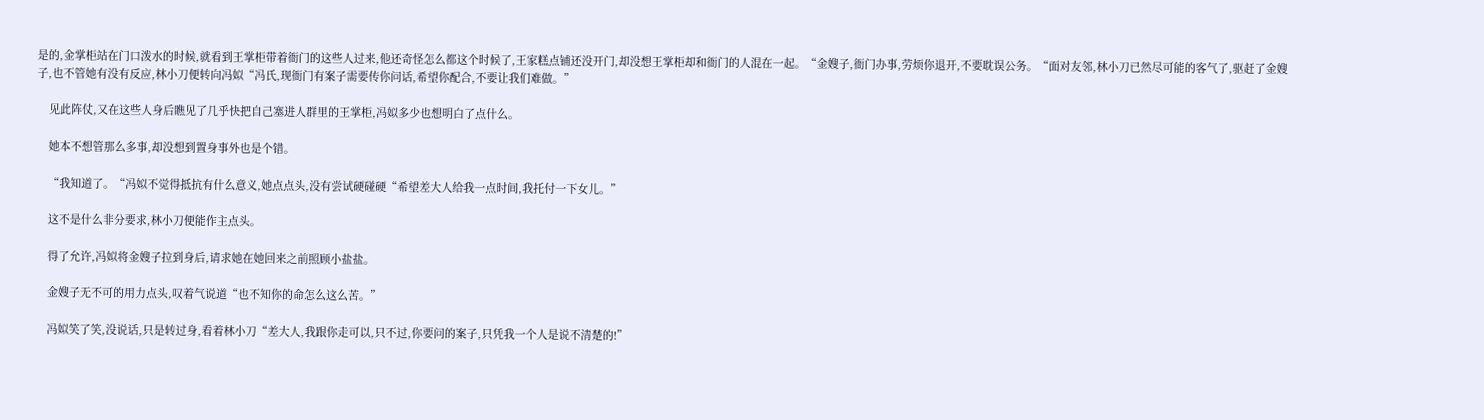是的,金掌柜站在门口泼水的时候,就看到王掌柜带着衙门的这些人过来,他还奇怪怎么都这个时候了,王家糕点铺还没开门,却没想王掌柜却和衙门的人混在一起。“金嫂子,衙门办事,劳烦你退开,不要耽误公务。“面对友邻,林小刀已然尽可能的客气了,驱赶了金嫂子,也不管她有没有反应,林小刀便转向冯姒“冯氏,现衙门有案子需要传你问话,希望你配合,不要让我们难做。”

    见此阵仗,又在这些人身后瞧见了几乎快把自己塞进人群里的王掌柜,冯姒多少也想明白了点什么。

    她本不想管那么多事,却没想到置身事外也是个错。

    “我知道了。“冯姒不觉得抵抗有什么意义,她点点头,没有尝试硬碰硬“希望差大人给我一点时间,我托付一下女儿。”

    这不是什么非分要求,林小刀便能作主点头。

    得了允许,冯姒将金嫂子拉到身后,请求她在她回来之前照顾小盐盐。

    金嫂子无不可的用力点头,叹着气说道“也不知你的命怎么这么苦。”

    冯姒笑了笑,没说话,只是转过身,看着林小刀“差大人,我跟你走可以,只不过,你要问的案子,只凭我一个人是说不清楚的!”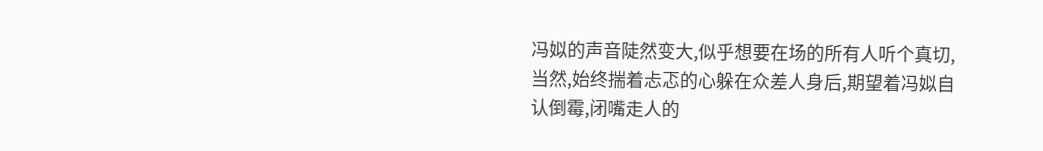冯姒的声音陡然变大,似乎想要在场的所有人听个真切,当然,始终揣着忐忑的心躲在众差人身后,期望着冯姒自认倒霉,闭嘴走人的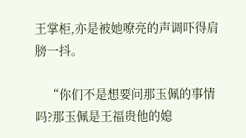王掌柜,亦是被她嘹亮的声调吓得肩膀一抖。

    “你们不是想要问那玉佩的事情吗?那玉佩是王福贵他的媳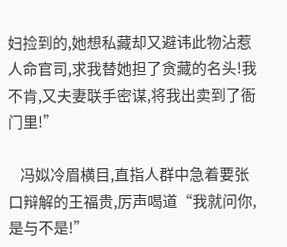妇捡到的,她想私藏却又避讳此物沾惹人命官司,求我替她担了贪藏的名头!我不肯,又夫妻联手密谋,将我出卖到了衙门里!”

    冯姒冷眉横目,直指人群中急着要张口辩解的王福贵,厉声喝道“我就问你,是与不是!”